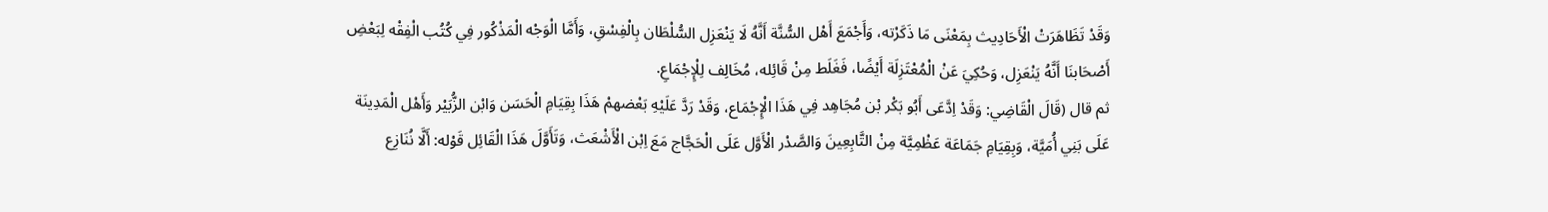وَقَدْ تَظَاهَرَتْ الْأَحَادِيث بِمَعْنَى مَا ذَكَرْته، وَأَجْمَعَ أَهْل السُّنَّة أَنَّهُ لَا يَنْعَزِل السُّلْطَان بِالْفِسْقِ، وَأَمَّا الْوَجْه الْمَذْكُور فِي كُتُب الْفِقْه لِبَعْضِ أَصْحَابنَا أَنَّهُ يَنْعَزِل، وَحُكِيَ عَنْ الْمُعْتَزِلَة أَيْضًا، فَغَلَط مِنْ قَائِله، مُخَالِف لِلْإِجْمَاعِ.
ثم قال (قَالَ الْقَاضِي: وَقَدْ اِدَّعَى أَبُو بَكْر بْن مُجَاهِد فِي هَذَا الْإِجْمَاع، وَقَدْ رَدَّ عَلَيْهِ بَعْضهمْ هَذَا بِقِيَامِ الْحَسَن وَابْن الزُّبَيْر وَأَهْل الْمَدِينَة عَلَى بَنِي أُمَيَّة، وَبِقِيَامِ جَمَاعَة عَظْمِيَّة مِنْ التَّابِعِينَ وَالصَّدْر الْأَوَّل عَلَى الْحَجَّاج مَعَ اِبْن الْأَشْعَث، وَتَأَوَّلَ هَذَا الْقَائِل قَوْله: أَلَّا نُنَازِع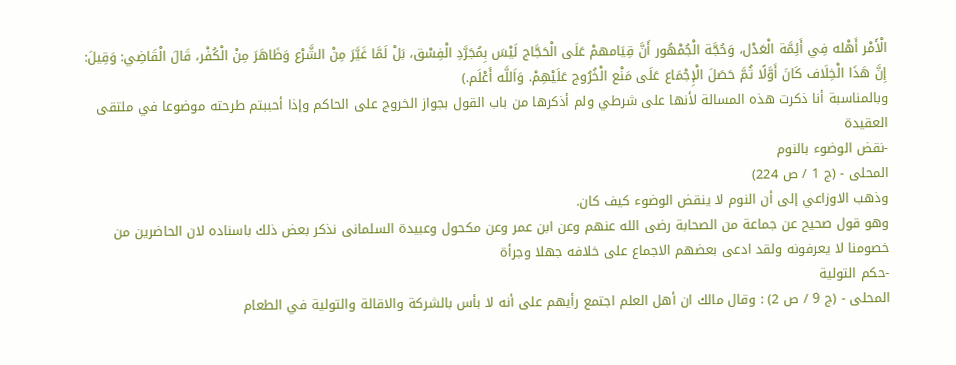الْأَمْر أَهْله فِي أَئِمَّة الْعَدْل، وَحُجَّة الْجُمْهُور أَنَّ قِيَامهمْ عَلَى الْحَجَّاج لَيْسَ بِمُجَرَّدِ الْفِسْق، بَلْ لَمَّا غَيَّرَ مِنْ الشَّرْع وَظَاهَرَ مِنْ الْكُفْر، قَالَ الْقَاضِي: وَقِيلَ: إِنَّ هَذَا الْخِلَاف كَانَ أَوَّلًا ثُمَّ حَصَلَ الْإِجْمَاع عَلَى مَنْع الْخُرُوج عَلَيْهِمْ. وَاَللَّه أَعْلَم.)
وبالمناسبة أنا ذكرت هذه المسالة لأنها على شرطي ولم أذكرها من باب القول بجواز الخروج على الحاكم وإذا أحببتم طرحته موضوعا في ملتقى العقيدة
-نقض الوضوء بالنوم
المحلى - (ج 1 / ص 224)
وذهب الاوزاعي إلى أن النوم لا ينقض الوضوء كيف كان.
وهو قول صحيح عن جماعة من الصحابة رضى الله عنهم وعن ابن عمر وعن مكحول وعبيدة السلمانى نذكر بعض ذلك باسناده لان الحاضرين من خصومنا لا يعرفونه ولقد ادعى بعضهم الاجماع على خلافه جهلا وجرأة
-حكم التولية
المحلى - (ج 9 / ص 2) : وقال مالك ان أهل العلم اجتمع رأيهم على أنه لا بأس بالشركة والاقالة والتولية في الطعام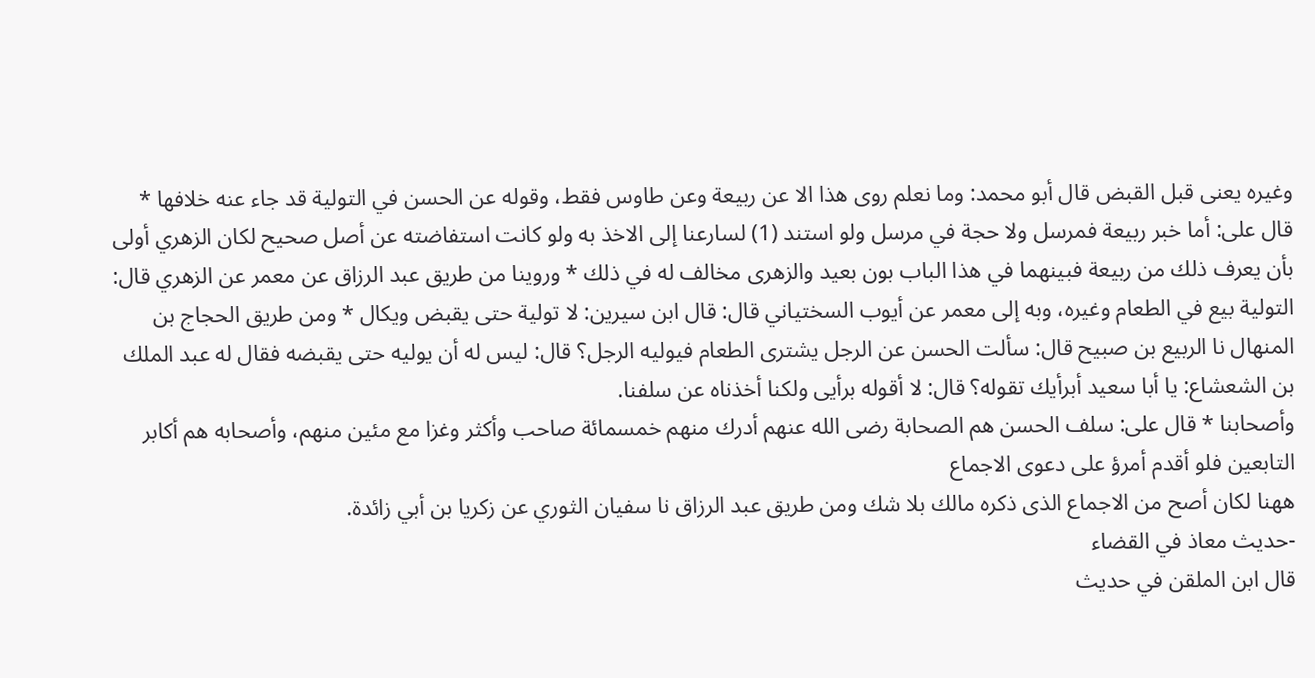وغيره يعنى قبل القبض قال أبو محمد: وما نعلم روى هذا الا عن ربيعة وعن طاوس فقط، وقوله عن الحسن في التولية قد جاء عنه خلافها * قال على: أما خبر ربيعة فمرسل ولا حجة في مرسل ولو استند (1) لسارعنا إلى الاخذ به ولو كانت استفاضته عن أصل صحيح لكان الزهري أولى بأن يعرف ذلك من ربيعة فبينهما في هذا الباب بون بعيد والزهرى مخالف له في ذلك * وروينا من طريق عبد الرزاق عن معمر عن الزهري قال: التولية بيع في الطعام وغيره، وبه إلى معمر عن أيوب السختياني قال: قال ابن سيرين: لا تولية حتى يقبض ويكال * ومن طريق الحجاج بن المنهال نا الربيع بن صبيح قال: سألت الحسن عن الرجل يشترى الطعام فيوليه الرجل؟ قال: ليس له أن يوليه حتى يقبضه فقال له عبد الملك بن الشعشاع: يا أبا سعيد أبرأيك تقوله؟ قال: لا أقوله برأيى ولكنا أخذناه عن سلفنا.
وأصحابنا * قال على: سلف الحسن هم الصحابة رضى الله عنهم أدرك منهم خمسمائة صاحب وأكثر وغزا مع مئين منهم، وأصحابه هم أكابر التابعين فلو أقدم أمرؤ على دعوى الاجماع
ههنا لكان أصح من الاجماع الذى ذكره مالك بلا شك ومن طريق عبد الرزاق نا سفيان الثوري عن زكريا بن أبي زائدة.
-حديث معاذ في القضاء
قال ابن الملقن في حديث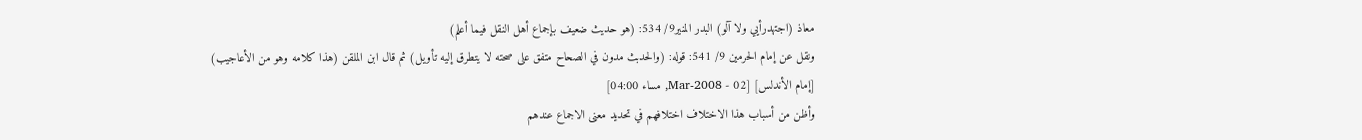معاذ (اجتهدرأيي ولا آلو) البدر المنير9/ 534: (هو حديث ضعيف بإجماع أهل النقل فيما أعلم)
ونقل عن إمام الحرمين 9/ 541: قوله: (والحدبث مدون في الصحاح متفق على صحته لا يتطرق إليه تأويل) ثم قال ابن الملقن (هذا كلامه وهو من الأعاجيب)
[إمام الأندلس] [02 - Mar-2008, مساء 04:00]
وأظن من أسباب هذا الاختلاف اختلافهم في تحديد معنى الاجماع عندهم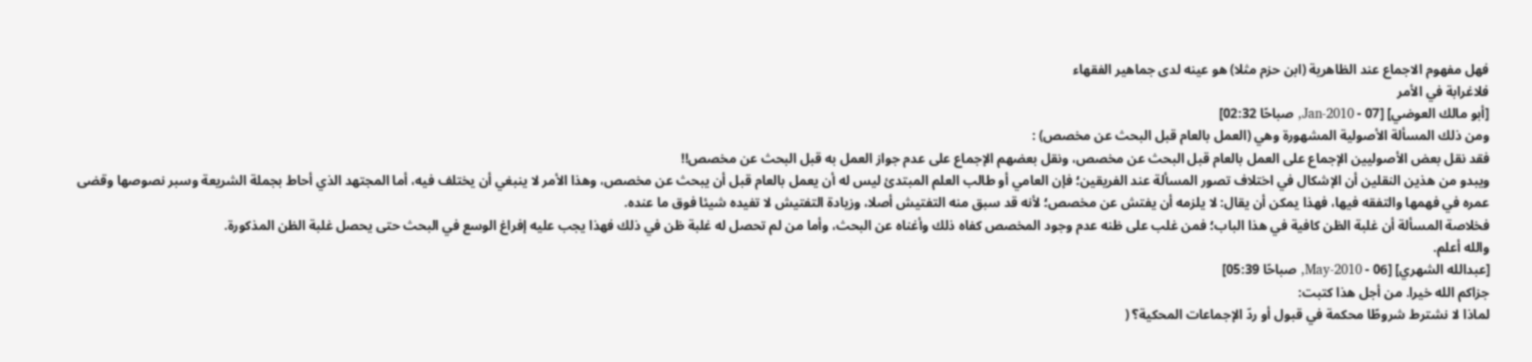فهل مفهوم الاجماع عند الظاهرية (ابن حزم مثلا) هو عينه لدى جماهير الفقهاء
فلاغرابة في الأمر
[أبو مالك العوضي] [07 - Jan-2010, صباحًا 02:32]
ومن ذلك المسألة الأصولية المشهورة وهي (العمل بالعام قبل البحث عن مخصص) :
فقد نقل بعض الأصوليين الإجماع على العمل بالعام قبل البحث عن مخصص، ونقل بعضهم الإجماع على عدم جواز العمل به قبل البحث عن مخصص!!
ويبدو من هذين النقلين أن الإشكال في اختلاف تصور المسألة عند الفريقين؛ فإن العامي أو طالب العلم المبتدئ ليس له أن يعمل بالعام قبل أن يبحث عن مخصص، وهذا الأمر لا ينبغي أن يختلف فيه، أما المجتهد الذي أحاط بجملة الشريعة وسبر نصوصها وقضى عمره في فهمها والتفقه فيها، فهذا يمكن أن يقال: لا يلزمه أن يفتش عن مخصص؛ لأنه قد سبق منه التفتيش أصلا، وزيادة التفتيش لا تفيده شيئا فوق ما عنده.
فخلاصة المسألة أن غلبة الظن كافية في هذا الباب؛ فمن غلب على ظنه عدم وجود المخصص كفاه ذلك وأغناه عن البحث، وأما من لم تحصل له غلبة ظن في ذلك فهذا يجب عليه إفراغ الوسع في البحث حتى يحصل غلبة الظن المذكورة.
والله أعلم.
[عبدالله الشهري] [06 - May-2010, صباحًا 05:39]
جزاكم الله خيرا. من أجل هذا كتبت:
لماذا لا نشترط شروطًا محكمة في قبول أو ردّ الإجماعات المحكية؟ (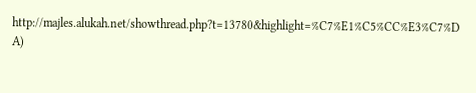http://majles.alukah.net/showthread.php?t=13780&highlight=%C7%E1%C5%CC%E3%C7%D A)